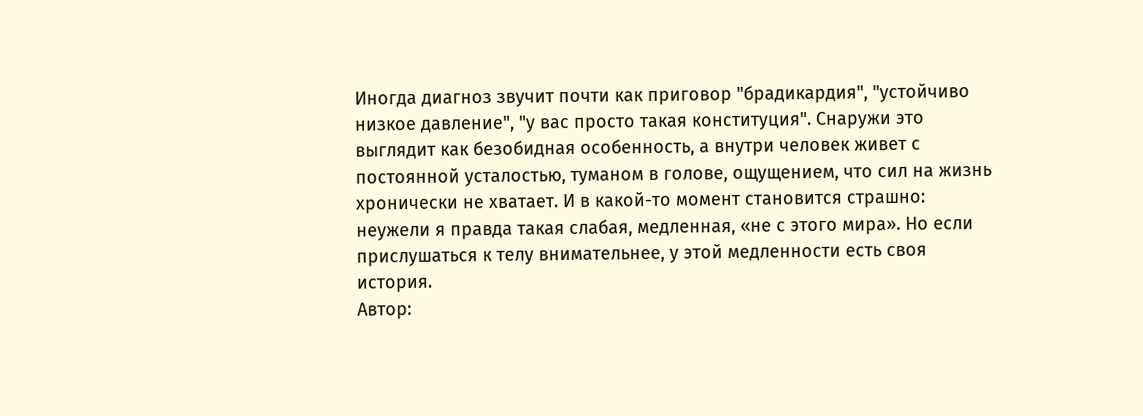Иногда диагноз звучит почти как приговор "брадикардия", "устойчиво низкое давление", "у вас просто такая конституция". Снаружи это выглядит как безобидная особенность, а внутри человек живет с постоянной усталостью, туманом в голове, ощущением, что сил на жизнь хронически не хватает. И в какой-то момент становится страшно: неужели я правда такая слабая, медленная, «не с этого мира». Но если прислушаться к телу внимательнее, у этой медленности есть своя история.
Автор: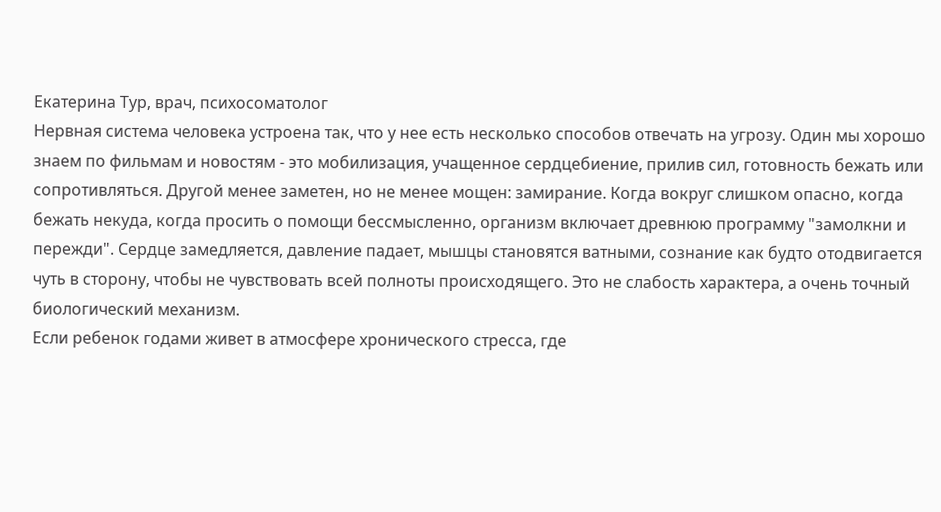Екатерина Тур, врач, психосоматолог
Нервная система человека устроена так, что у нее есть несколько способов отвечать на угрозу. Один мы хорошо знаем по фильмам и новостям - это мобилизация, учащенное сердцебиение, прилив сил, готовность бежать или сопротивляться. Другой менее заметен, но не менее мощен: замирание. Когда вокруг слишком опасно, когда бежать некуда, когда просить о помощи бессмысленно, организм включает древнюю программу "замолкни и пережди". Сердце замедляется, давление падает, мышцы становятся ватными, сознание как будто отодвигается чуть в сторону, чтобы не чувствовать всей полноты происходящего. Это не слабость характера, а очень точный биологический механизм.
Если ребенок годами живет в атмосфере хронического стресса, где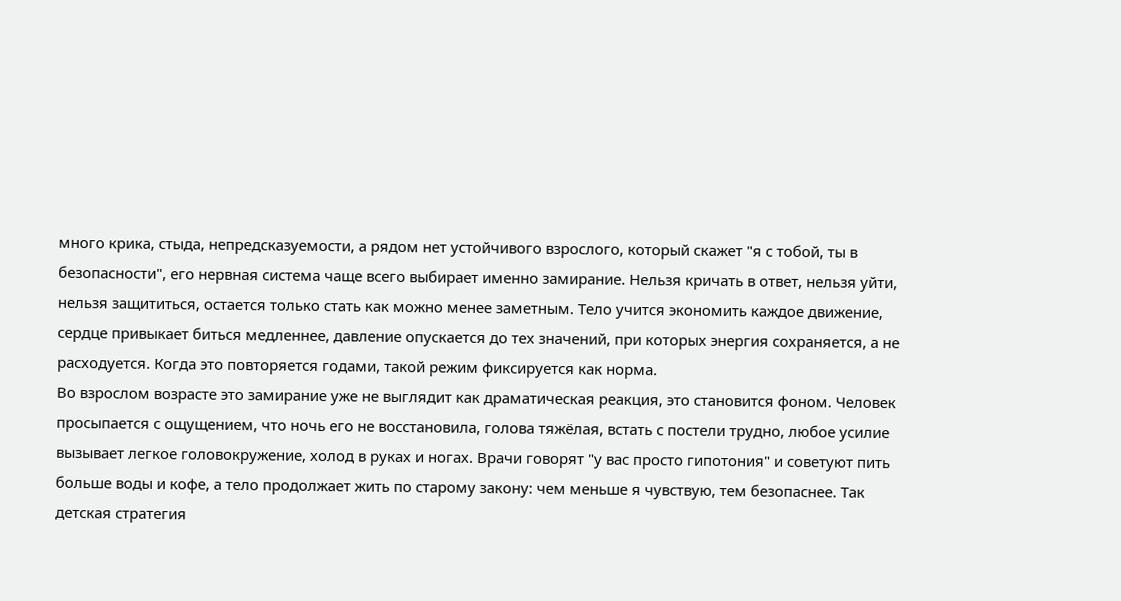много крика, стыда, непредсказуемости, а рядом нет устойчивого взрослого, который скажет "я с тобой, ты в безопасности", его нервная система чаще всего выбирает именно замирание. Нельзя кричать в ответ, нельзя уйти, нельзя защититься, остается только стать как можно менее заметным. Тело учится экономить каждое движение, сердце привыкает биться медленнее, давление опускается до тех значений, при которых энергия сохраняется, а не расходуется. Когда это повторяется годами, такой режим фиксируется как норма.
Во взрослом возрасте это замирание уже не выглядит как драматическая реакция, это становится фоном. Человек просыпается с ощущением, что ночь его не восстановила, голова тяжёлая, встать с постели трудно, любое усилие вызывает легкое головокружение, холод в руках и ногах. Врачи говорят "у вас просто гипотония" и советуют пить больше воды и кофе, а тело продолжает жить по старому закону: чем меньше я чувствую, тем безопаснее. Так детская стратегия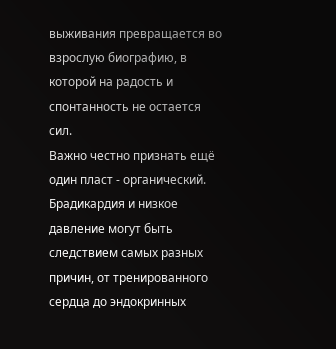выживания превращается во взрослую биографию, в которой на радость и спонтанность не остается сил.
Важно честно признать ещё один пласт - органический. Брадикардия и низкое давление могут быть следствием самых разных причин, от тренированного сердца до эндокринных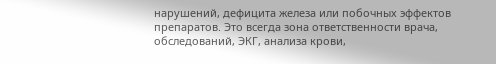нарушений, дефицита железа или побочных эффектов препаратов. Это всегда зона ответственности врача, обследований, ЭКГ, анализа крови,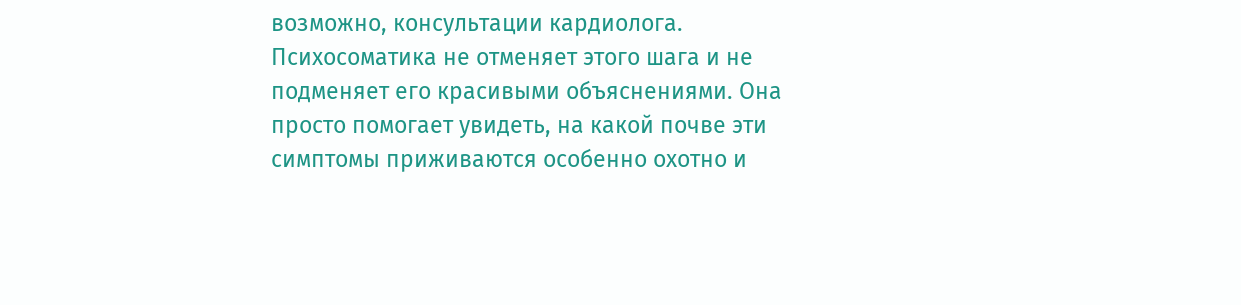возможно, консультации кардиолога. Психосоматика не отменяет этого шага и не подменяет его красивыми объяснениями. Она просто помогает увидеть, на какой почве эти симптомы приживаются особенно охотно и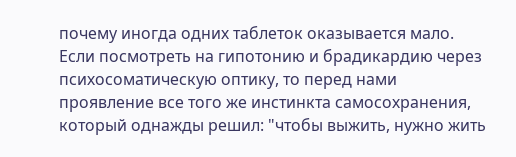почему иногда одних таблеток оказывается мало.
Если посмотреть на гипотонию и брадикардию через психосоматическую оптику, то перед нами проявление все того же инстинкта самосохранения, который однажды решил: "чтобы выжить, нужно жить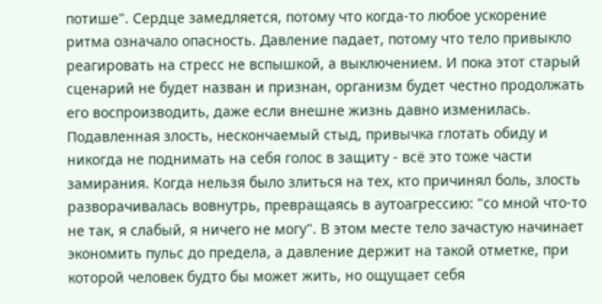потише". Сердце замедляется, потому что когда-то любое ускорение ритма означало опасность. Давление падает, потому что тело привыкло реагировать на стресс не вспышкой, а выключением. И пока этот старый сценарий не будет назван и признан, организм будет честно продолжать его воспроизводить, даже если внешне жизнь давно изменилась.
Подавленная злость, нескончаемый стыд, привычка глотать обиду и никогда не поднимать на себя голос в защиту - всё это тоже части замирания. Когда нельзя было злиться на тех, кто причинял боль, злость разворачивалась вовнутрь, превращаясь в аутоагрессию: "со мной что-то не так, я слабый, я ничего не могу". В этом месте тело зачастую начинает экономить пульс до предела, а давление держит на такой отметке, при которой человек будто бы может жить, но ощущает себя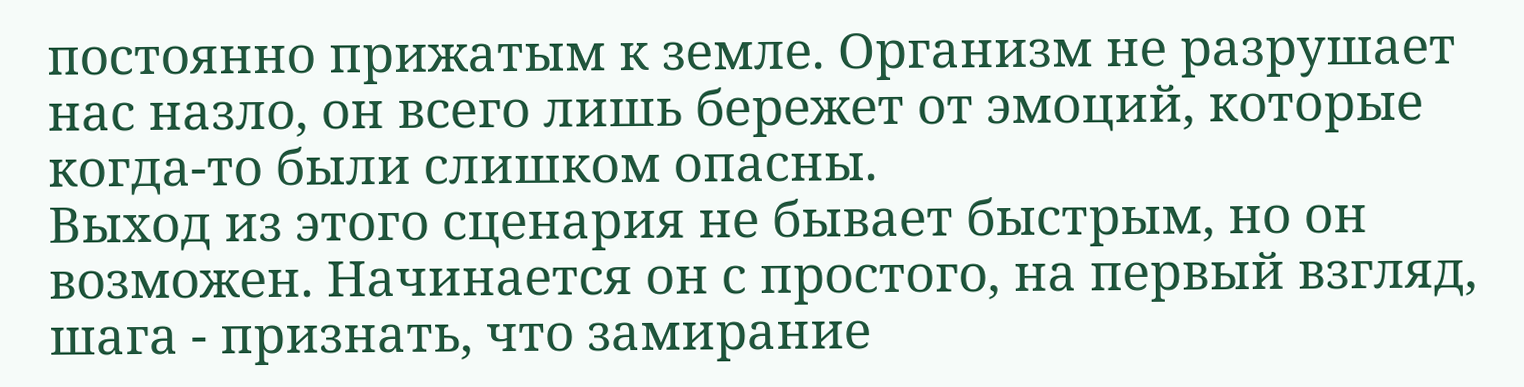постоянно прижатым к земле. Организм не разрушает нас назло, он всего лишь бережет от эмоций, которые когда-то были слишком опасны.
Выход из этого сценария не бывает быстрым, но он возможен. Начинается он с простого, на первый взгляд, шага - признать, что замирание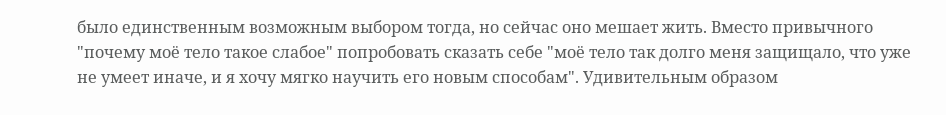было единственным возможным выбором тогда, но сейчас оно мешает жить. Вместо привычного "почему моё тело такое слабое" попробовать сказать себе "моё тело так долго меня защищало, что уже не умеет иначе, и я хочу мягко научить его новым способам". Удивительным образом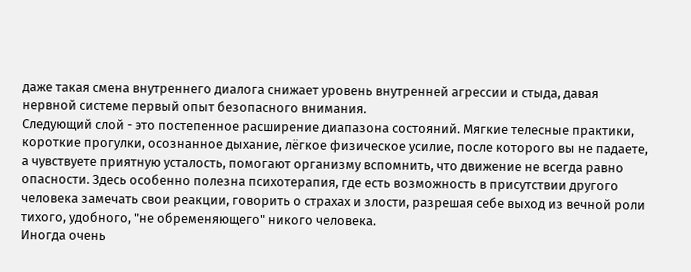даже такая смена внутреннего диалога снижает уровень внутренней агрессии и стыда, давая нервной системе первый опыт безопасного внимания.
Следующий слой - это постепенное расширение диапазона состояний. Мягкие телесные практики, короткие прогулки, осознанное дыхание, лёгкое физическое усилие, после которого вы не падаете, а чувствуете приятную усталость, помогают организму вспомнить, что движение не всегда равно опасности. Здесь особенно полезна психотерапия, где есть возможность в присутствии другого человека замечать свои реакции, говорить о страхах и злости, разрешая себе выход из вечной роли тихого, удобного, "не обременяющего" никого человека.
Иногда очень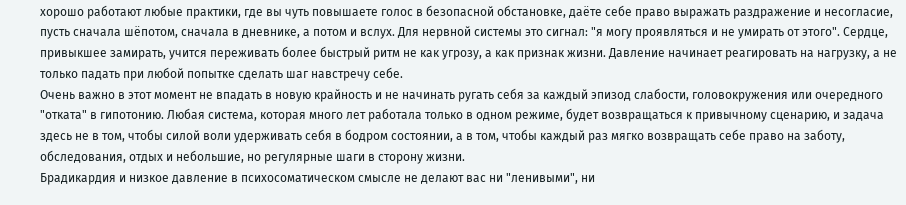хорошо работают любые практики, где вы чуть повышаете голос в безопасной обстановке, даёте себе право выражать раздражение и несогласие, пусть сначала шёпотом, сначала в дневнике, а потом и вслух. Для нервной системы это сигнал: "я могу проявляться и не умирать от этого". Сердце, привыкшее замирать, учится переживать более быстрый ритм не как угрозу, а как признак жизни. Давление начинает реагировать на нагрузку, а не только падать при любой попытке сделать шаг навстречу себе.
Очень важно в этот момент не впадать в новую крайность и не начинать ругать себя за каждый эпизод слабости, головокружения или очередного "отката" в гипотонию. Любая система, которая много лет работала только в одном режиме, будет возвращаться к привычному сценарию, и задача здесь не в том, чтобы силой воли удерживать себя в бодром состоянии, а в том, чтобы каждый раз мягко возвращать себе право на заботу, обследования, отдых и небольшие, но регулярные шаги в сторону жизни.
Брадикардия и низкое давление в психосоматическом смысле не делают вас ни "ленивыми", ни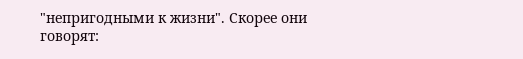"непригодными к жизни". Скорее они говорят: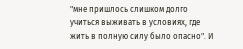"мне пришлось слишком долго учиться выживать в условиях, где жить в полную силу было опасно". И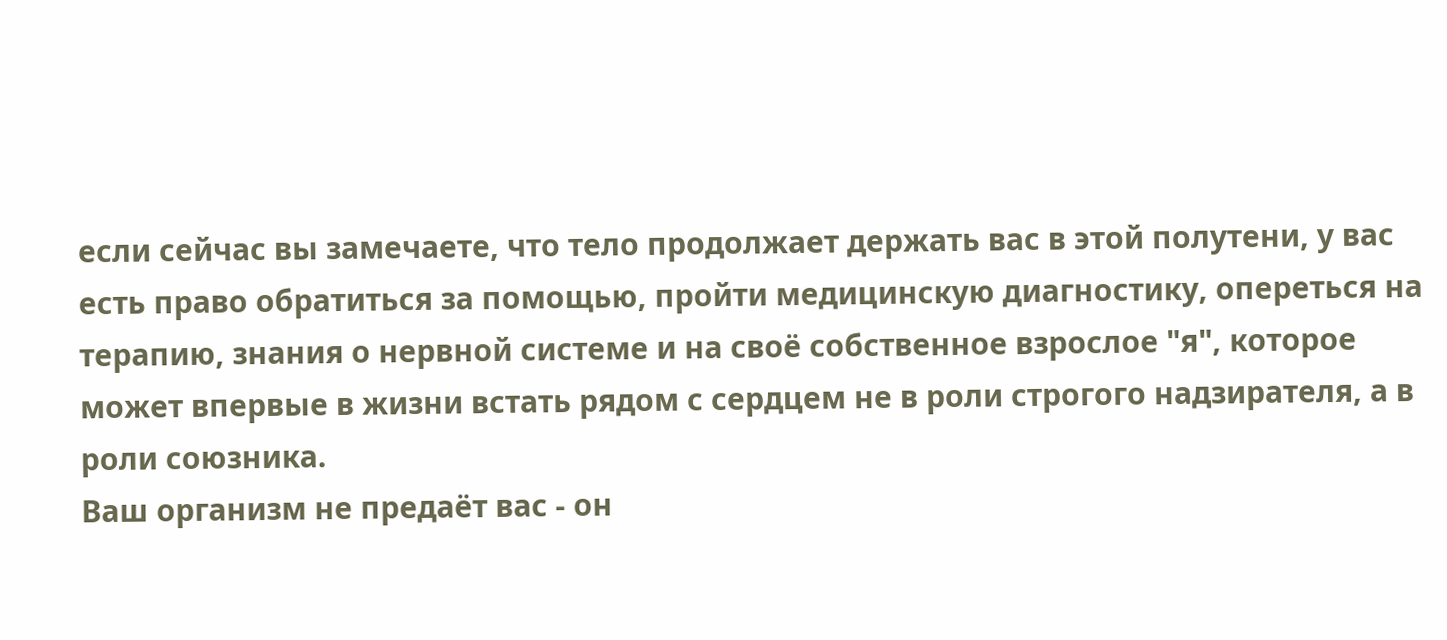если сейчас вы замечаете, что тело продолжает держать вас в этой полутени, у вас есть право обратиться за помощью, пройти медицинскую диагностику, опереться на терапию, знания о нервной системе и на своё собственное взрослое "я", которое может впервые в жизни встать рядом с сердцем не в роли строгого надзирателя, а в роли союзника.
Ваш организм не предаёт вас - он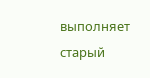выполняет старый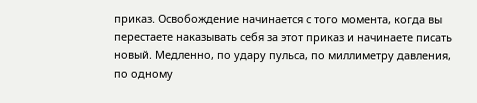приказ. Освобождение начинается с того момента, когда вы перестаете наказывать себя за этот приказ и начинаете писать новый. Медленно, по удару пульса, по миллиметру давления, по одному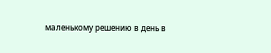маленькому решению в день в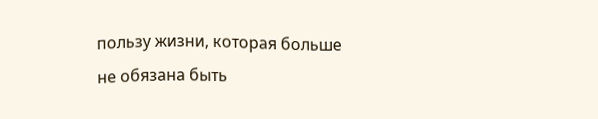пользу жизни, которая больше не обязана быть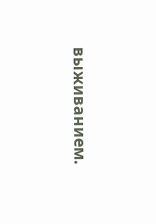выживанием.